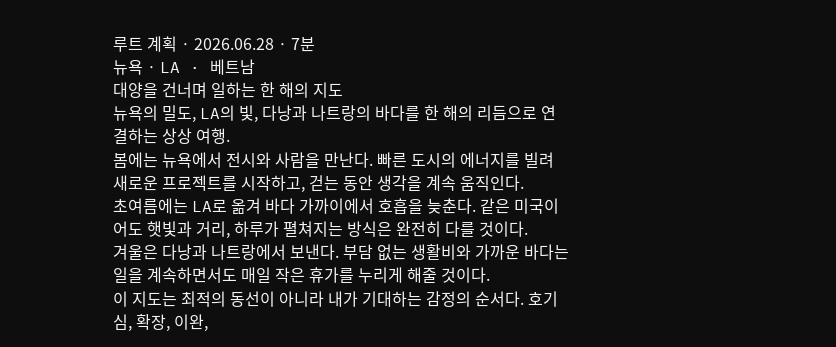루트 계획 · 2026.06.28 · 7분
뉴욕 · LA · 베트남
대양을 건너며 일하는 한 해의 지도
뉴욕의 밀도, LA의 빛, 다낭과 나트랑의 바다를 한 해의 리듬으로 연결하는 상상 여행.
봄에는 뉴욕에서 전시와 사람을 만난다. 빠른 도시의 에너지를 빌려 새로운 프로젝트를 시작하고, 걷는 동안 생각을 계속 움직인다.
초여름에는 LA로 옮겨 바다 가까이에서 호흡을 늦춘다. 같은 미국이어도 햇빛과 거리, 하루가 펼쳐지는 방식은 완전히 다를 것이다.
겨울은 다낭과 나트랑에서 보낸다. 부담 없는 생활비와 가까운 바다는 일을 계속하면서도 매일 작은 휴가를 누리게 해줄 것이다.
이 지도는 최적의 동선이 아니라 내가 기대하는 감정의 순서다. 호기심, 확장, 이완,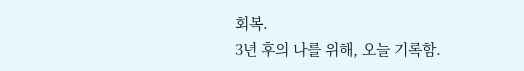회복.
3년 후의 나를 위해, 오늘 기록함.